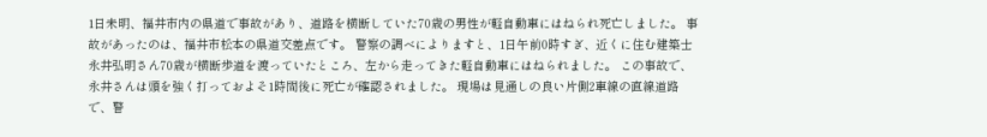1日未明、福井市内の県道で事故があり、道路を横断していた70歳の男性が軽自動車にはねられ死亡しました。 事故があったのは、福井市松本の県道交差点です。 警察の調べによりますと、1日午前0時すぎ、近くに住む建築士永井弘明さん70歳が横断歩道を渡っていたところ、左から走ってきた軽自動車にはねられました。 この事故で、永井さんは頭を強く打っておよそ1時間後に死亡が確認されました。 現場は見通しの良い片側2車線の直線道路で、警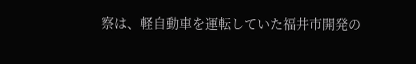察は、軽自動車を運転していた福井市開発の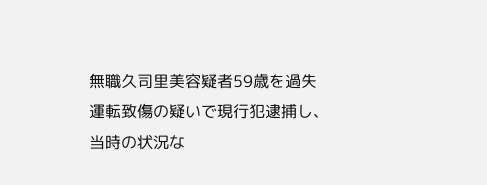無職久司里美容疑者59歳を過失運転致傷の疑いで現行犯逮捕し、当時の状況な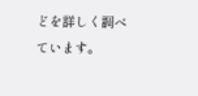どを詳しく調べています。